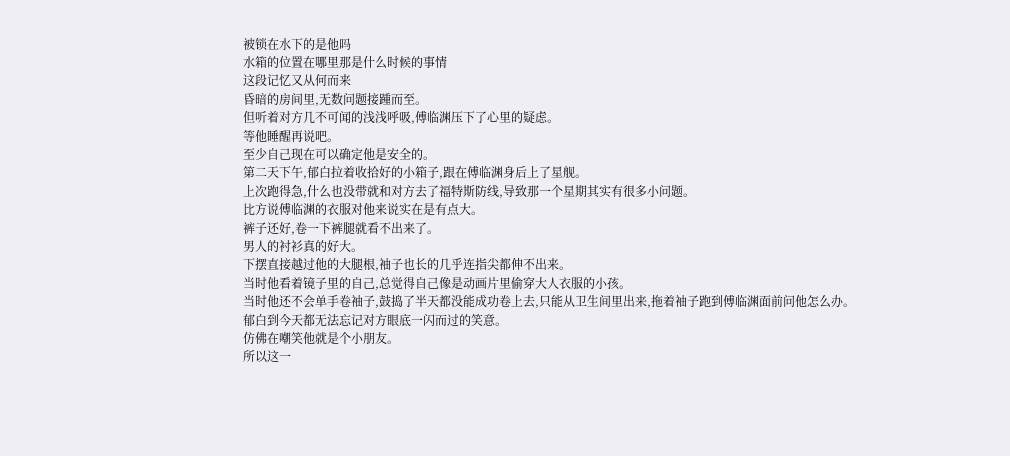被锁在水下的是他吗
水箱的位置在哪里那是什么时候的事情
这段记忆又从何而来
昏暗的房间里,无数问题接踵而至。
但听着对方几不可闻的浅浅呼吸,傅临渊压下了心里的疑虑。
等他睡醒再说吧。
至少自己现在可以确定他是安全的。
第二天下午,郁白拉着收拾好的小箱子,跟在傅临渊身后上了星舰。
上次跑得急,什么也没带就和对方去了福特斯防线,导致那一个星期其实有很多小问题。
比方说傅临渊的衣服对他来说实在是有点大。
裤子还好,卷一下裤腿就看不出来了。
男人的衬衫真的好大。
下摆直接越过他的大腿根,袖子也长的几乎连指尖都伸不出来。
当时他看着镜子里的自己,总觉得自己像是动画片里偷穿大人衣服的小孩。
当时他还不会单手卷袖子,鼓捣了半天都没能成功卷上去,只能从卫生间里出来,拖着袖子跑到傅临渊面前问他怎么办。
郁白到今天都无法忘记对方眼底一闪而过的笑意。
仿佛在嘲笑他就是个小朋友。
所以这一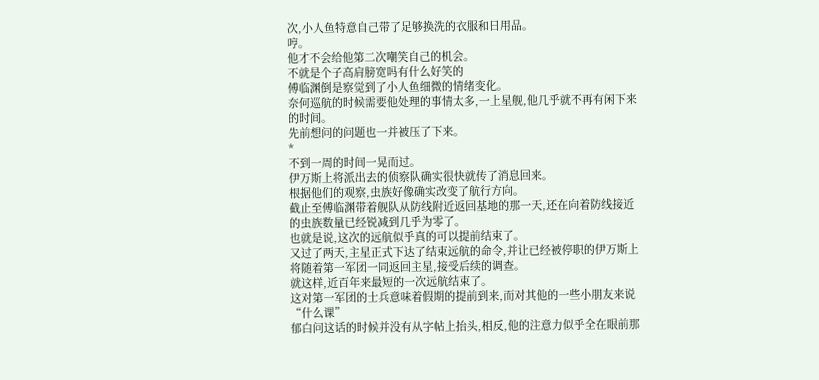次,小人鱼特意自己带了足够换洗的衣服和日用品。
哼。
他才不会给他第二次嘲笑自己的机会。
不就是个子高肩膀宽吗有什么好笑的
傅临渊倒是察觉到了小人鱼细微的情绪变化。
奈何巡航的时候需要他处理的事情太多,一上星舰,他几乎就不再有闲下来的时间。
先前想问的问题也一并被压了下来。
*
不到一周的时间一晃而过。
伊万斯上将派出去的侦察队确实很快就传了消息回来。
根据他们的观察,虫族好像确实改变了航行方向。
截止至傅临渊带着舰队从防线附近返回基地的那一天,还在向着防线接近的虫族数量已经锐减到几乎为零了。
也就是说,这次的远航似乎真的可以提前结束了。
又过了两天,主星正式下达了结束远航的命令,并让已经被停职的伊万斯上将随着第一军团一同返回主星,接受后续的调查。
就这样,近百年来最短的一次远航结束了。
这对第一军团的士兵意味着假期的提前到来,而对其他的一些小朋友来说
“什么课”
郁白问这话的时候并没有从字帖上抬头,相反,他的注意力似乎全在眼前那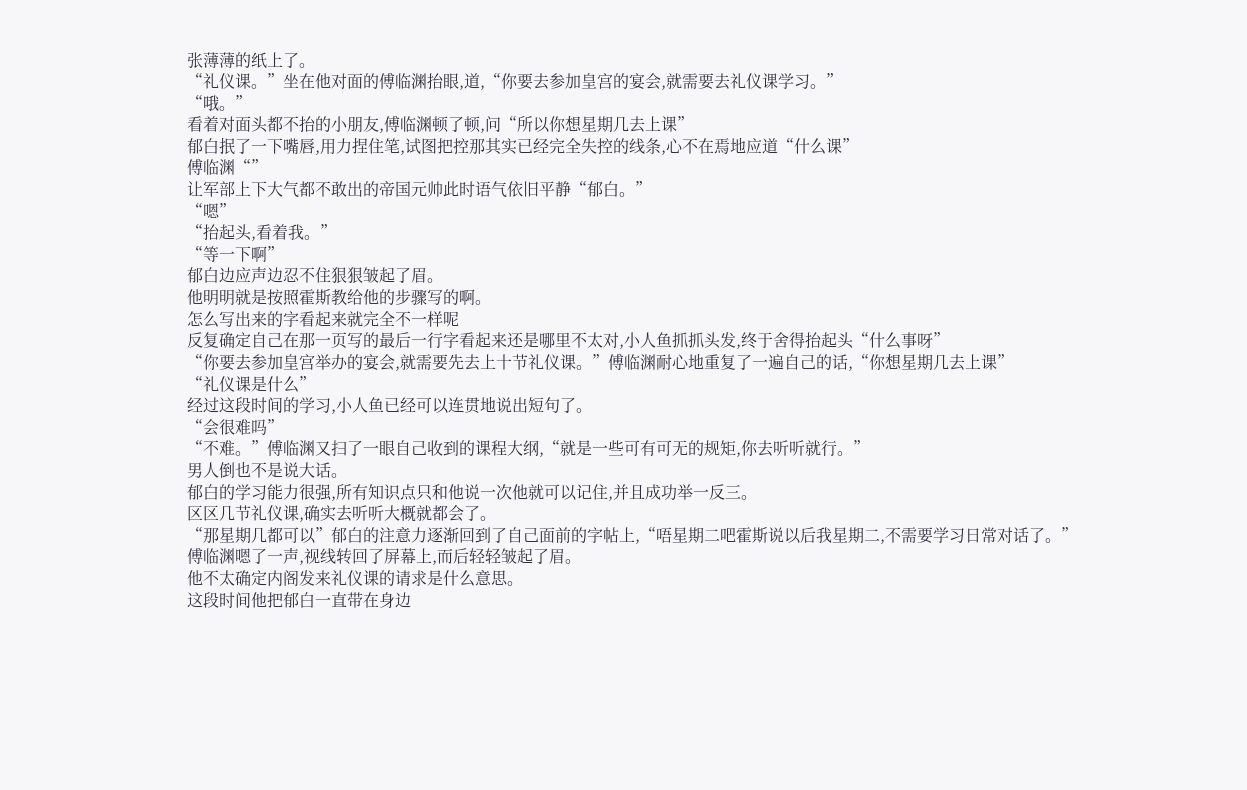张薄薄的纸上了。
“礼仪课。”坐在他对面的傅临渊抬眼,道,“你要去参加皇宫的宴会,就需要去礼仪课学习。”
“哦。”
看着对面头都不抬的小朋友,傅临渊顿了顿,问“所以你想星期几去上课”
郁白抿了一下嘴唇,用力捏住笔,试图把控那其实已经完全失控的线条,心不在焉地应道“什么课”
傅临渊“”
让军部上下大气都不敢出的帝国元帅此时语气依旧平静“郁白。”
“嗯”
“抬起头,看着我。”
“等一下啊”
郁白边应声边忍不住狠狠皱起了眉。
他明明就是按照霍斯教给他的步骤写的啊。
怎么写出来的字看起来就完全不一样呢
反复确定自己在那一页写的最后一行字看起来还是哪里不太对,小人鱼抓抓头发,终于舍得抬起头“什么事呀”
“你要去参加皇宫举办的宴会,就需要先去上十节礼仪课。”傅临渊耐心地重复了一遍自己的话,“你想星期几去上课”
“礼仪课是什么”
经过这段时间的学习,小人鱼已经可以连贯地说出短句了。
“会很难吗”
“不难。”傅临渊又扫了一眼自己收到的课程大纲,“就是一些可有可无的规矩,你去听听就行。”
男人倒也不是说大话。
郁白的学习能力很强,所有知识点只和他说一次他就可以记住,并且成功举一反三。
区区几节礼仪课,确实去听听大概就都会了。
“那星期几都可以”郁白的注意力逐渐回到了自己面前的字帖上,“唔星期二吧霍斯说以后我星期二,不需要学习日常对话了。”
傅临渊嗯了一声,视线转回了屏幕上,而后轻轻皱起了眉。
他不太确定内阁发来礼仪课的请求是什么意思。
这段时间他把郁白一直带在身边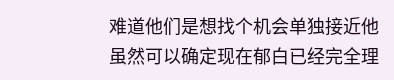难道他们是想找个机会单独接近他
虽然可以确定现在郁白已经完全理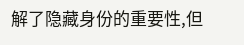解了隐藏身份的重要性,但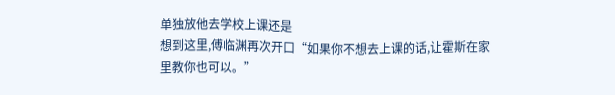单独放他去学校上课还是
想到这里,傅临渊再次开口“如果你不想去上课的话,让霍斯在家里教你也可以。”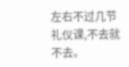左右不过几节礼仪课,不去就不去。